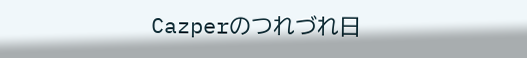Cazperのつれづれ日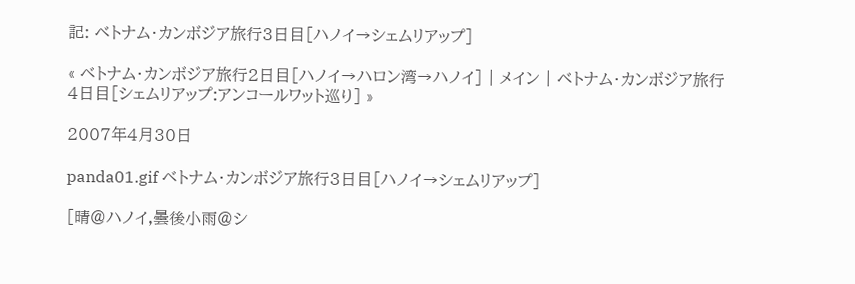記: ベトナム・カンボジア旅行3日目[ハノイ→シェムリアップ]

« ベトナム・カンボジア旅行2日目[ハノイ→ハロン湾→ハノイ] | メイン | ベトナム・カンボジア旅行4日目[シェムリアップ:アンコールワット巡り] »

2007年4月30日

panda01.gif ベトナム・カンボジア旅行3日目[ハノイ→シェムリアップ]

[晴@ハノイ,曇後小雨@シ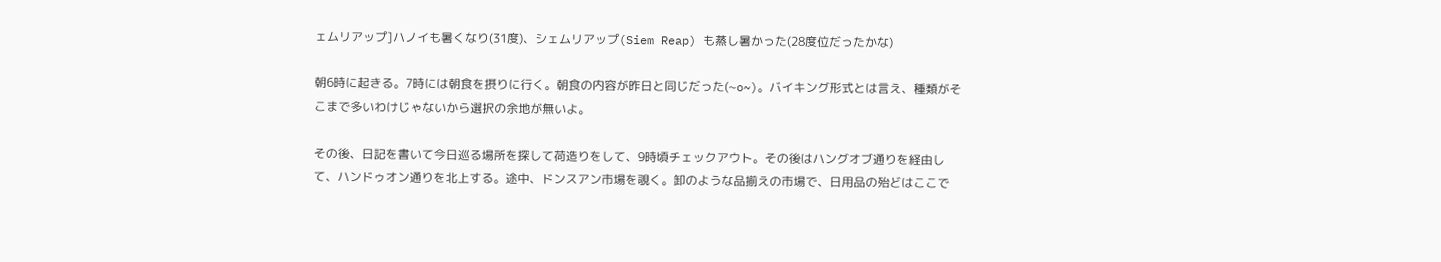ェムリアップ]ハノイも暑くなり(31度)、シェムリアップ(Siem Reap) も蒸し暑かった(28度位だったかな)

朝6時に起きる。7時には朝食を摂りに行く。朝食の内容が昨日と同じだった(~o~)。バイキング形式とは言え、種類がそこまで多いわけじゃないから選択の余地が無いよ。

その後、日記を書いて今日巡る場所を探して荷造りをして、9時頃チェックアウト。その後はハングオブ通りを経由して、ハンドゥオン通りを北上する。途中、ドンスアン市場を覗く。卸のような品揃えの市場で、日用品の殆どはここで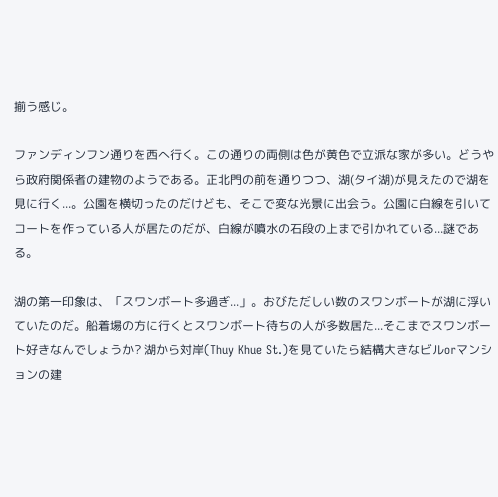揃う感じ。

ファンディンフン通りを西へ行く。この通りの両側は色が黄色で立派な家が多い。どうやら政府関係者の建物のようである。正北門の前を通りつつ、湖(タイ湖)が見えたので湖を見に行く...。公園を横切ったのだけども、そこで変な光景に出会う。公園に白線を引いてコートを作っている人が居たのだが、白線が噴水の石段の上まで引かれている...謎である。

湖の第一印象は、「スワンボート多過ぎ...」。おびただしい数のスワンボートが湖に浮いていたのだ。船着場の方に行くとスワンボート待ちの人が多数居た...そこまでスワンボート好きなんでしょうか? 湖から対岸(Thuy Khue St.)を見ていたら結構大きなビルorマンションの建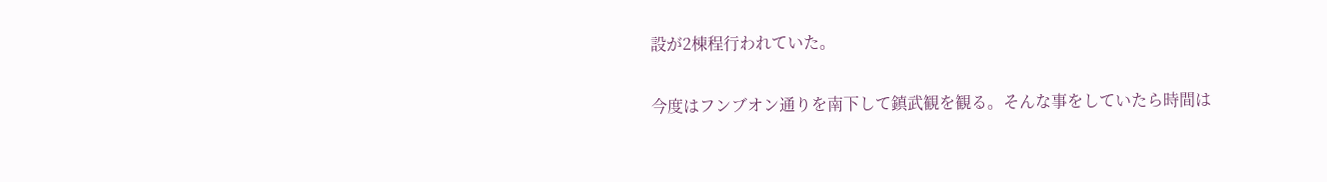設が2棟程行われていた。

今度はフンブオン通りを南下して鎮武観を観る。そんな事をしていたら時間は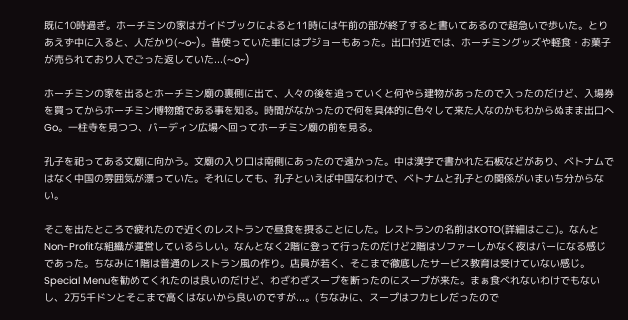既に10時過ぎ。ホーチミンの家はガイドブックによると11時には午前の部が終了すると書いてあるので超急いで歩いた。とりあえず中に入ると、人だかり(~o~)。昔使っていた車にはプジョーもあった。出口付近では、ホーチミングッズや軽食・お菓子が売られており人でごった返していた...(~o~)

ホーチミンの家を出るとホーチミン廟の裏側に出て、人々の後を追っていくと何やら建物があったので入ったのだけど、入場券を買ってからホーチミン博物館である事を知る。時間がなかったので何を具体的に色々して来た人なのかもわからぬまま出口へGo。一柱寺を見つつ、バーディン広場へ回ってホーチミン廟の前を見る。

孔子を祀ってある文廟に向かう。文廟の入り口は南側にあったので遠かった。中は漢字で書かれた石板などがあり、ベトナムではなく中国の雰囲気が漂っていた。それにしても、孔子といえば中国なわけで、ベトナムと孔子との関係がいまいち分からない。

そこを出たところで疲れたので近くのレストランで昼食を摂ることにした。レストランの名前はKOTO(詳細はここ)。なんとNon-Profitな組織が運営しているらしい。なんとなく2階に登って行ったのだけど2階はソファーしかなく夜はバーになる感じであった。ちなみに1階は普通のレストラン風の作り。店員が若く、そこまで徹底したサービス教育は受けていない感じ。Special Menuを勧めてくれたのは良いのだけど、わざわざスープを断ったのにスープが来た。まぁ食べれないわけでもないし、2万5千ドンとそこまで高くはないから良いのですが...。(ちなみに、スープはフカヒレだったので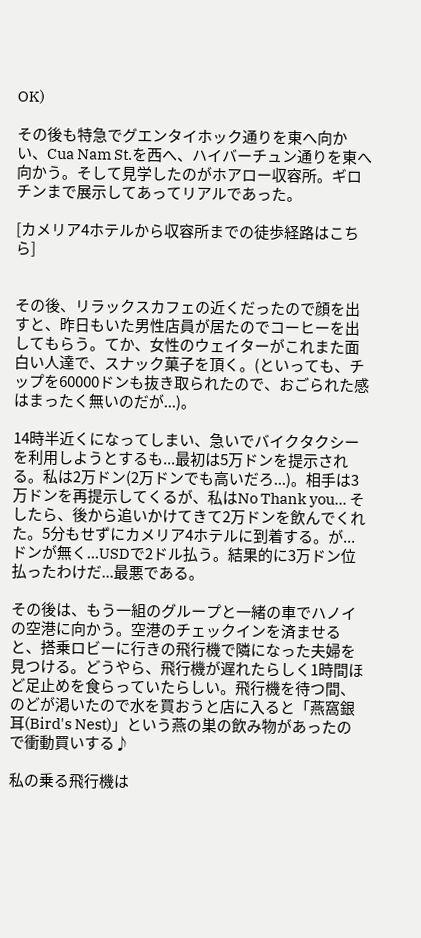OK)

その後も特急でグエンタイホック通りを東へ向かい、Cua Nam St.を西へ、ハイバーチュン通りを東へ向かう。そして見学したのがホアロー収容所。ギロチンまで展示してあってリアルであった。

[カメリア4ホテルから収容所までの徒歩経路はこちら]


その後、リラックスカフェの近くだったので顔を出すと、昨日もいた男性店員が居たのでコーヒーを出してもらう。てか、女性のウェイターがこれまた面白い人達で、スナック菓子を頂く。(といっても、チップを60000ドンも抜き取られたので、おごられた感はまったく無いのだが...)。

14時半近くになってしまい、急いでバイクタクシーを利用しようとするも...最初は5万ドンを提示される。私は2万ドン(2万ドンでも高いだろ...)。相手は3万ドンを再提示してくるが、私はNo Thank you... そしたら、後から追いかけてきて2万ドンを飲んでくれた。5分もせずにカメリア4ホテルに到着する。が...ドンが無く...USDで2ドル払う。結果的に3万ドン位払ったわけだ...最悪である。

その後は、もう一組のグループと一緒の車でハノイの空港に向かう。空港のチェックインを済ませると、搭乗ロビーに行きの飛行機で隣になった夫婦を見つける。どうやら、飛行機が遅れたらしく1時間ほど足止めを食らっていたらしい。飛行機を待つ間、のどが渇いたので水を買おうと店に入ると「燕窩銀耳(Bird's Nest)」という燕の巣の飲み物があったので衝動買いする♪

私の乗る飛行機は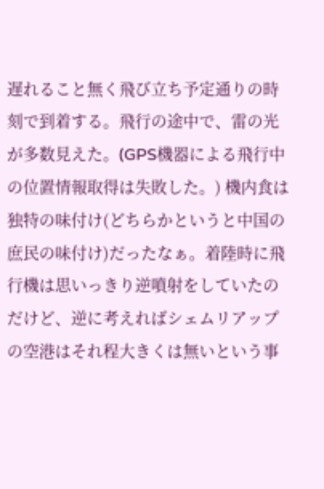遅れること無く飛び立ち予定通りの時刻で到着する。飛行の途中で、雷の光が多数見えた。(GPS機器による飛行中の位置情報取得は失敗した。) 機内食は独特の味付け(どちらかというと中国の庶民の味付け)だったなぁ。着陸時に飛行機は思いっきり逆噴射をしていたのだけど、逆に考えればシェムリアップの空港はそれ程大きくは無いという事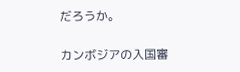だろうか。

カンボジアの入国審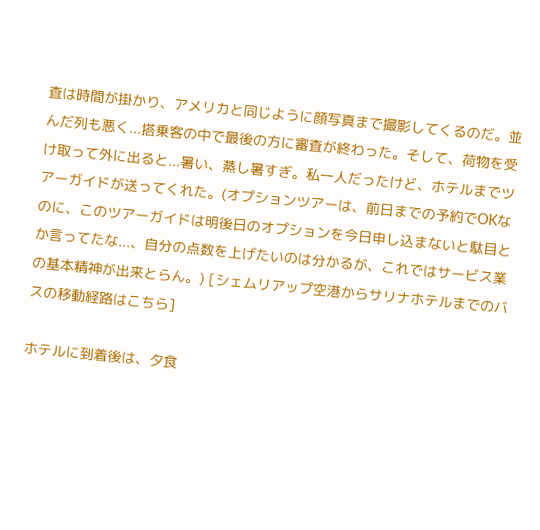査は時間が掛かり、アメリカと同じように顔写真まで撮影してくるのだ。並んだ列も悪く...搭乗客の中で最後の方に審査が終わった。そして、荷物を受け取って外に出ると...暑い、蒸し暑すぎ。私一人だったけど、ホテルまでツアーガイドが送ってくれた。(オプションツアーは、前日までの予約でOKなのに、このツアーガイドは明後日のオプションを今日申し込まないと駄目とか言ってたな...、自分の点数を上げたいのは分かるが、これではサービス業の基本精神が出来とらん。) [シェムリアップ空港からサリナホテルまでのバスの移動経路はこちら]

ホテルに到着後は、夕食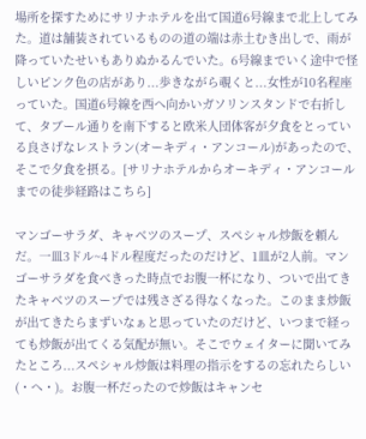場所を探すためにサリナホテルを出て国道6号線まで北上してみた。道は舗装されているものの道の端は赤土むき出しで、雨が降っていたせいもありぬかるんでいた。6号線までいく途中で怪しいピンク色の店があり...歩きながら覗くと...女性が10名程座っていた。国道6号線を西へ向かいガソリンスタンドで右折して、タブール通りを南下すると欧米人団体客が夕食をとっている良さげなレストラン(オーキディ・アンコール)があったので、そこで夕食を摂る。[サリナホテルからオーキディ・アンコールまでの徒歩経路はこちら]

マンゴーサラダ、キャベツのスープ、スペシャル炒飯を頼んだ。一皿3ドル~4ドル程度だったのだけど、1皿が2人前。マンゴーサラダを食べきった時点でお腹一杯になり、ついで出てきたキャベツのスープでは残さざる得なくなった。このまま炒飯が出てきたらまずいなぁと思っていたのだけど、いつまで経っても炒飯が出てくる気配が無い。そこでウェイターに聞いてみたところ...スペシャル炒飯は料理の指示をするの忘れたらしい(・へ・)。お腹一杯だったので炒飯はキャンセ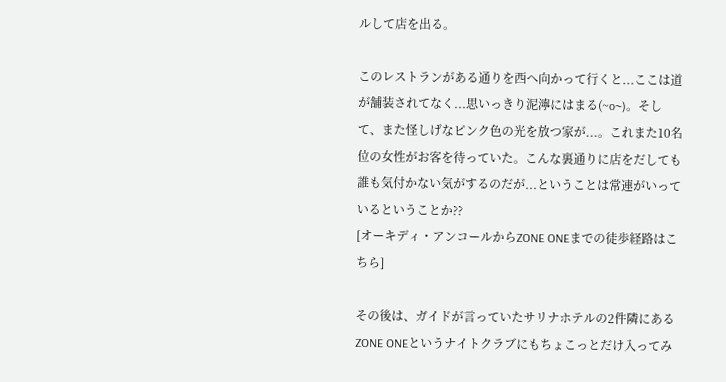ルして店を出る。

このレストランがある通りを西へ向かって行くと...ここは道が舗装されてなく...思いっきり泥濘にはまる(~o~)。そして、また怪しげなピンク色の光を放つ家が...。これまた10名位の女性がお客を待っていた。こんな裏通りに店をだしても誰も気付かない気がするのだが...ということは常連がいっているということか??
[オーキディ・アンコールからZONE ONEまでの徒歩経路はこちら]

その後は、ガイドが言っていたサリナホテルの2件隣にあるZONE ONEというナイトクラブにもちょこっとだけ入ってみ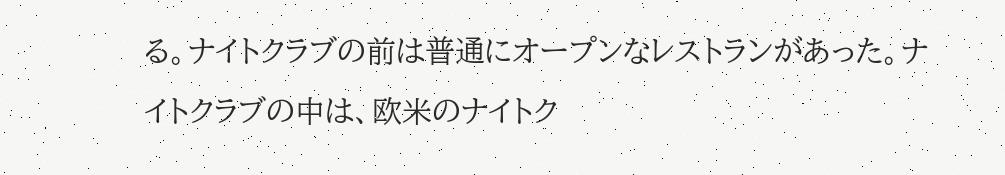る。ナイトクラブの前は普通にオープンなレストランがあった。ナイトクラブの中は、欧米のナイトク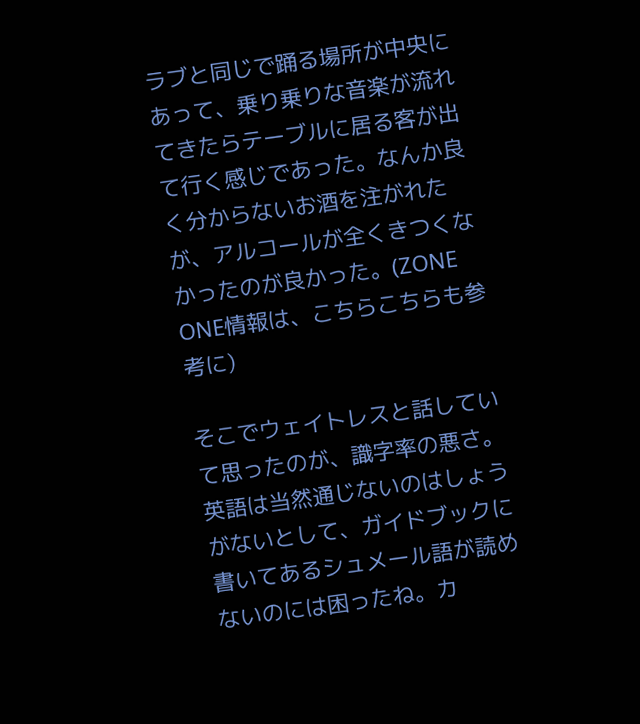ラブと同じで踊る場所が中央にあって、乗り乗りな音楽が流れてきたらテーブルに居る客が出て行く感じであった。なんか良く分からないお酒を注がれたが、アルコールが全くきつくなかったのが良かった。(ZONE ONE情報は、こちらこちらも参考に)

そこでウェイトレスと話していて思ったのが、識字率の悪さ。英語は当然通じないのはしょうがないとして、ガイドブックに書いてあるシュメール語が読めないのには困ったね。カ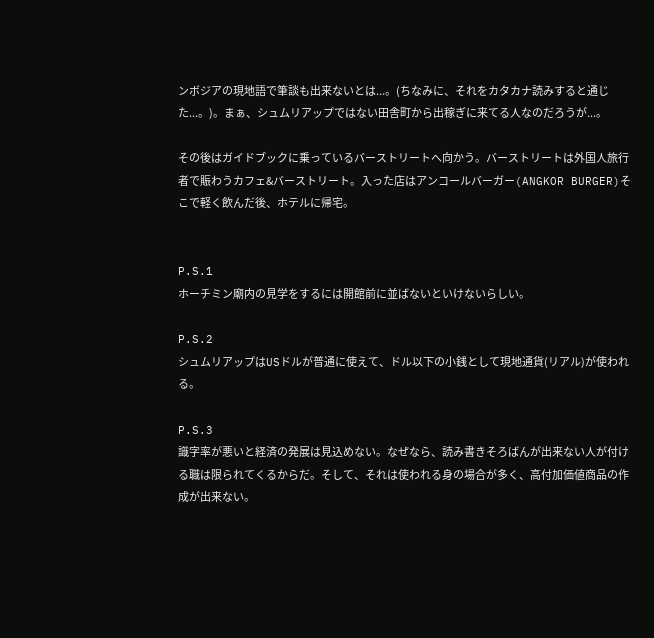ンボジアの現地語で筆談も出来ないとは...。(ちなみに、それをカタカナ読みすると通じた...。)。まぁ、シュムリアップではない田舎町から出稼ぎに来てる人なのだろうが...。

その後はガイドブックに乗っているバーストリートへ向かう。バーストリートは外国人旅行者で賑わうカフェ&バーストリート。入った店はアンコールバーガー(ANGKOR BURGER)そこで軽く飲んだ後、ホテルに帰宅。


P.S.1
ホーチミン廟内の見学をするには開館前に並ばないといけないらしい。

P.S.2
シュムリアップはUSドルが普通に使えて、ドル以下の小銭として現地通貨(リアル)が使われる。

P.S.3
識字率が悪いと経済の発展は見込めない。なぜなら、読み書きそろばんが出来ない人が付ける職は限られてくるからだ。そして、それは使われる身の場合が多く、高付加価値商品の作成が出来ない。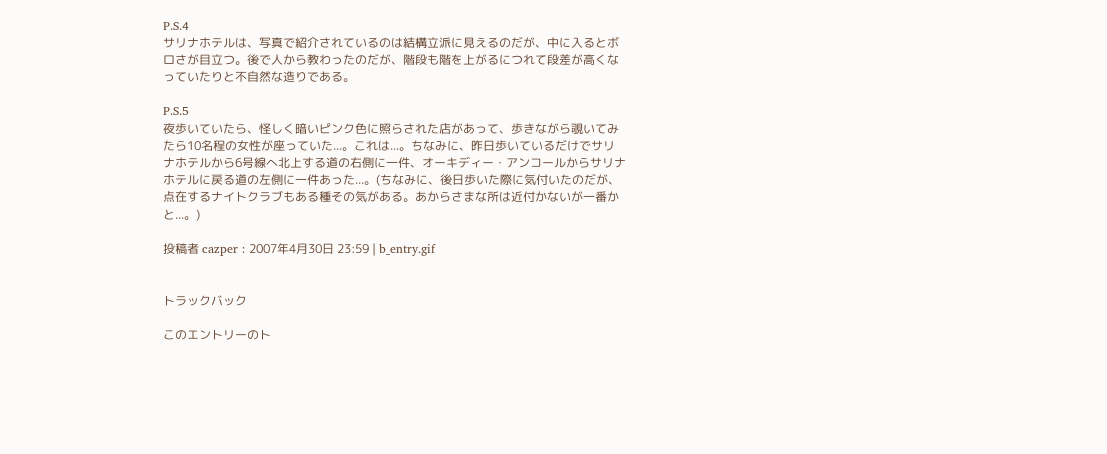P.S.4
サリナホテルは、写真で紹介されているのは結構立派に見えるのだが、中に入るとボロさが目立つ。後で人から教わったのだが、階段も階を上がるにつれて段差が高くなっていたりと不自然な造りである。

P.S.5
夜歩いていたら、怪しく暗いピンク色に照らされた店があって、歩きながら覗いてみたら10名程の女性が座っていた...。これは...。ちなみに、昨日歩いているだけでサリナホテルから6号線へ北上する道の右側に一件、オーキディー・アンコールからサリナホテルに戻る道の左側に一件あった...。(ちなみに、後日歩いた際に気付いたのだが、点在するナイトクラブもある種その気がある。あからさまな所は近付かないが一番かと...。)

投稿者 cazper : 2007年4月30日 23:59 | b_entry.gif


トラックバック

このエントリーのト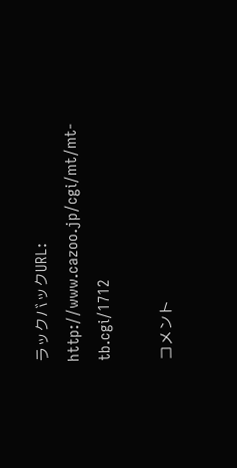ラックバックURL:
http://www.cazoo.jp/cgi/mt/mt-tb.cgi/1712

コメント